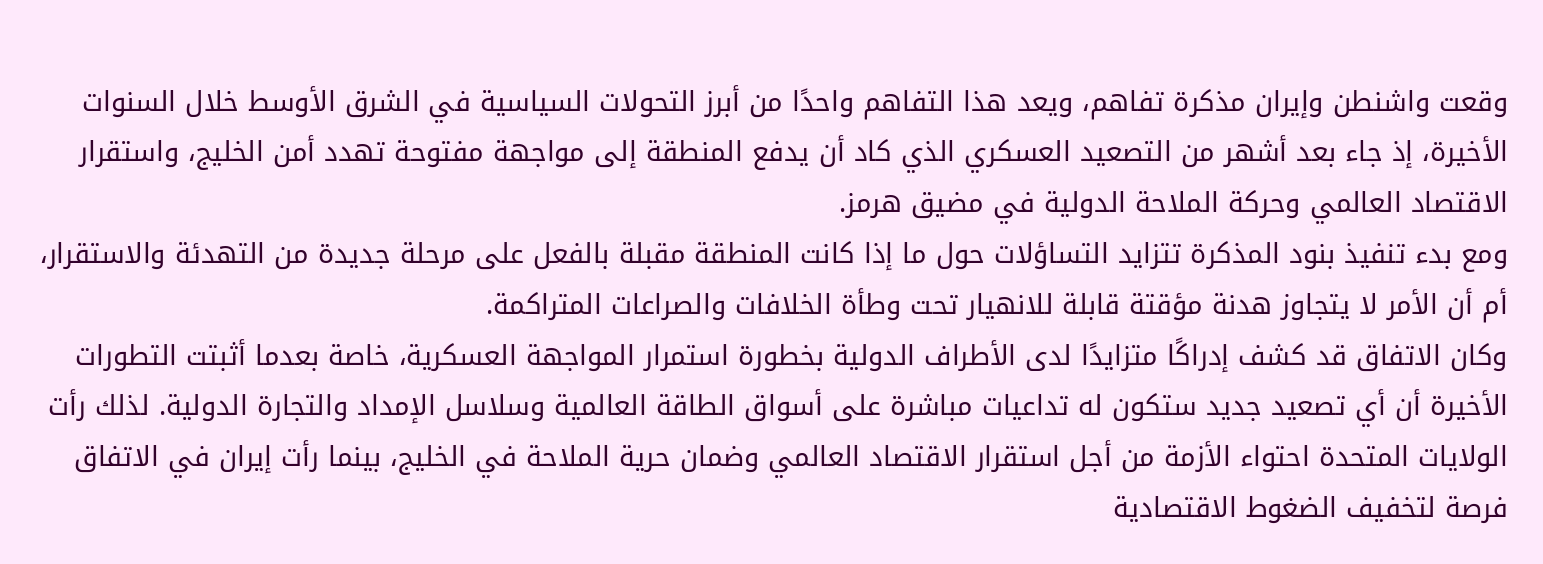وقعت واشنطن وإيران مذكرة تفاهم، ويعد هذا التفاهم واحدًا من أبرز التحولات السياسية في الشرق الأوسط خلال السنوات الأخيرة، إذ جاء بعد أشهر من التصعيد العسكري الذي كاد أن يدفع المنطقة إلى مواجهة مفتوحة تهدد أمن الخليج، واستقرار الاقتصاد العالمي وحركة الملاحة الدولية في مضيق هرمز.
ومع بدء تنفيذ بنود المذكرة تتزايد التساؤلات حول ما إذا كانت المنطقة مقبلة بالفعل على مرحلة جديدة من التهدئة والاستقرار، أم أن الأمر لا يتجاوز هدنة مؤقتة قابلة للانهيار تحت وطأة الخلافات والصراعات المتراكمة.
وكان الاتفاق قد كشف إدراكًا متزايدًا لدى الأطراف الدولية بخطورة استمرار المواجهة العسكرية، خاصة بعدما أثبتت التطورات الأخيرة أن أي تصعيد جديد ستكون له تداعيات مباشرة على أسواق الطاقة العالمية وسلاسل الإمداد والتجارة الدولية. لذلك رأت الولايات المتحدة احتواء الأزمة من أجل استقرار الاقتصاد العالمي وضمان حرية الملاحة في الخليج، بينما رأت إيران في الاتفاق فرصة لتخفيف الضغوط الاقتصادية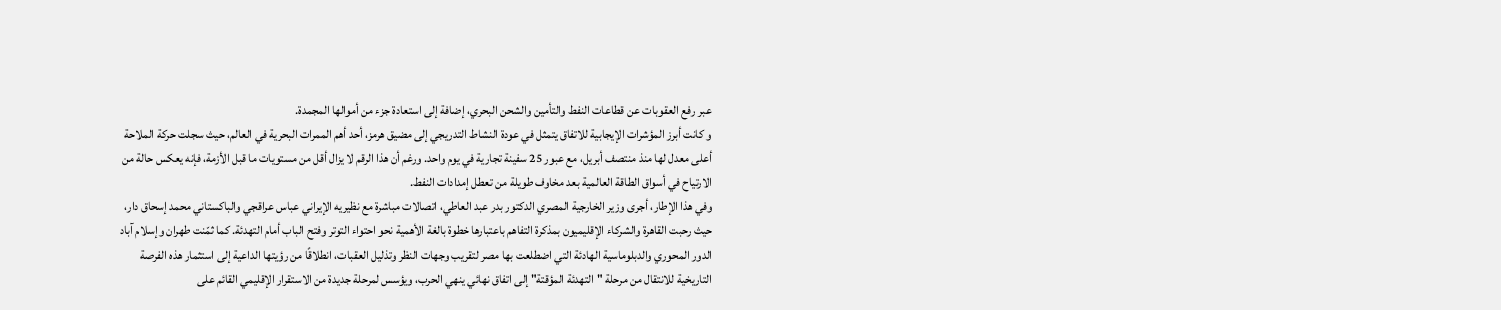عبر رفع العقوبات عن قطاعات النفط والتأمين والشحن البحري، إضافة إلى استعادة جزء من أموالها المجمدة.
و كانت أبرز المؤشرات الإيجابية للاتفاق يتمثل في عودة النشاط التدريجي إلى مضيق هرمز، أحد أهم الممرات البحرية في العالم، حيث سجلت حركة الملاحة أعلى معدل لها منذ منتصف أبريل، مع عبور 25 سفينة تجارية في يوم واحد. ورغم أن هذا الرقم لا يزال أقل من مستويات ما قبل الأزمة، فإنه يعكس حالة من الارتياح في أسواق الطاقة العالمية بعد مخاوف طويلة من تعطل إمدادات النفط.
وفي هذا الإطار، أجرى وزير الخارجية المصري الدكتور بدر عبد العاطي، اتصالات مباشرة مع نظيريه الإيراني عباس عراقجي والباكستاني محمد إسحاق دار، حيث رحبت القاهرة والشركاء الإقليميون بمذكرة التفاهم باعتبارها خطوة بالغة الأهمية نحو احتواء التوتر وفتح الباب أمام التهدئة. كما ثمّنت طهران وإسلام آباد الدور المحوري والدبلوماسية الهادئة التي اضطلعت بها مصر لتقريب وجهات النظر وتذليل العقبات، انطلاقًا من رؤيتها الداعية إلى استثمار هذه الفرصة التاريخية للانتقال من مرحلة "التهدئة المؤقتة" إلى اتفاق نهائي ينهي الحرب، ويؤسس لمرحلة جديدة من الاستقرار الإقليمي القائم على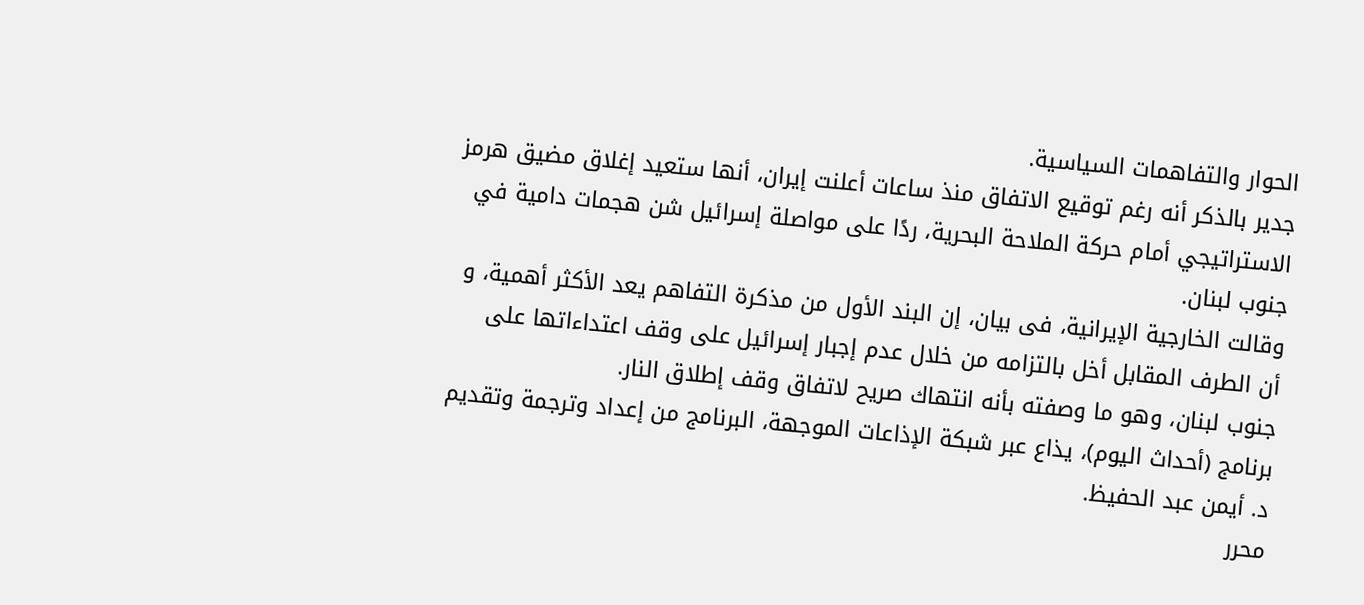الحوار والتفاهمات السياسية.
جدير بالذكر أنه رغم توقيع الاتفاق منذ ساعات أعلنت إيران، أنها ستعيد إغلاق مضيق هرمز الاستراتيجي أمام حركة الملاحة البحرية، ردًا على مواصلة إسرائيل شن هجمات دامية في جنوب لبنان.
وقالت الخارجية الإيرانية، فى بيان، إن البند الأول من مذكرة التفاهم يعد الأكثر أهمية، و أن الطرف المقابل أخل بالتزامه من خلال عدم إجبار إسرائيل على وقف اعتداءاتها على جنوب لبنان، وهو ما وصفته بأنه انتهاك صريح لاتفاق وقف إطلاق النار.
برنامج (أحداث اليوم)، يذاع عبر شبكة الإذاعات الموجهة، البرنامج من إعداد وترجمة وتقديم د. أيمن عبد الحفيظ.
محرر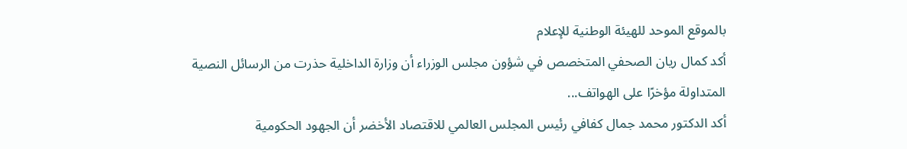بالموقع الموحد للهيئة الوطنية للإعلام
أكد كمال ريان الصحفي المتخصص في شؤون مجلس الوزراء أن وزارة الداخلية حذرت من الرسائل النصية المتداولة مؤخرًا على الهواتف...
أكد الدكتور محمد جمال كفافي رئيس المجلس العالمي للاقتصاد الأخضر أن الجهود الحكومية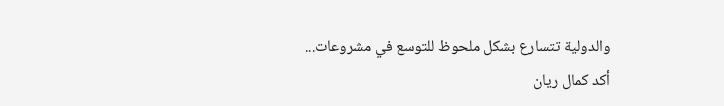والدولية تتسارع بشكل ملحوظ للتوسع في مشروعات...
أكد كمال ريان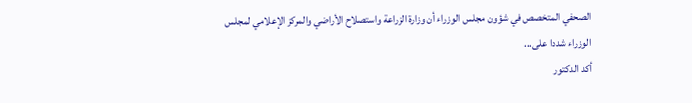الصحفي المتخصص في شؤون مجلس الوزراء أن وزارة الزراعة واستصلاح الأراضي والمركز الإعلامي لمجلس الوزراء شددا على...
أكد الدكتور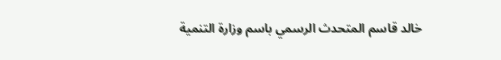خالد قاسم المتحدث الرسمي باسم وزارة التنمية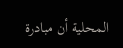المحلية أن مبادرة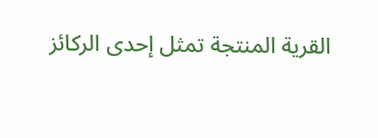القرية المنتجة تمثل إحدى الركائز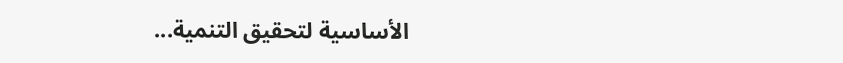الأساسية لتحقيق التنمية...